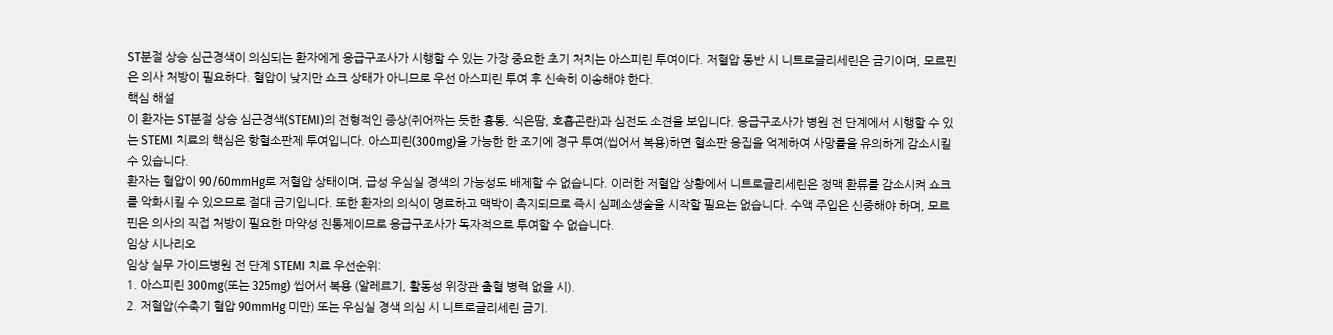ST분절 상승 심근경색이 의심되는 환자에게 응급구조사가 시행할 수 있는 가장 중요한 초기 처치는 아스피린 투여이다. 저혈압 동반 시 니트로글리세린은 금기이며, 모르핀은 의사 처방이 필요하다. 혈압이 낮지만 쇼크 상태가 아니므로 우선 아스피린 투여 후 신속히 이송해야 한다.
핵심 해설
이 환자는 ST분절 상승 심근경색(STEMI)의 전형적인 증상(쥐어짜는 듯한 흉통, 식은땀, 호흡곤란)과 심전도 소견을 보입니다. 응급구조사가 병원 전 단계에서 시행할 수 있는 STEMI 치료의 핵심은 항혈소판제 투여입니다. 아스피린(300mg)을 가능한 한 조기에 경구 투여(씹어서 복용)하면 혈소판 응집을 억제하여 사망률을 유의하게 감소시킬 수 있습니다.
환자는 혈압이 90/60mmHg로 저혈압 상태이며, 급성 우심실 경색의 가능성도 배제할 수 없습니다. 이러한 저혈압 상황에서 니트로글리세린은 정맥 환류를 감소시켜 쇼크를 악화시킬 수 있으므로 절대 금기입니다. 또한 환자의 의식이 명료하고 맥박이 촉지되므로 즉시 심폐소생술을 시작할 필요는 없습니다. 수액 주입은 신중해야 하며, 모르핀은 의사의 직접 처방이 필요한 마약성 진통제이므로 응급구조사가 독자적으로 투여할 수 없습니다.
임상 시나리오
임상 실무 가이드병원 전 단계 STEMI 치료 우선순위:
1. 아스피린 300mg(또는 325mg) 씹어서 복용 (알레르기, 활동성 위장관 출혈 병력 없을 시).
2. 저혈압(수축기 혈압 90mmHg 미만) 또는 우심실 경색 의심 시 니트로글리세린 금기.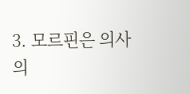3. 모르핀은 의사의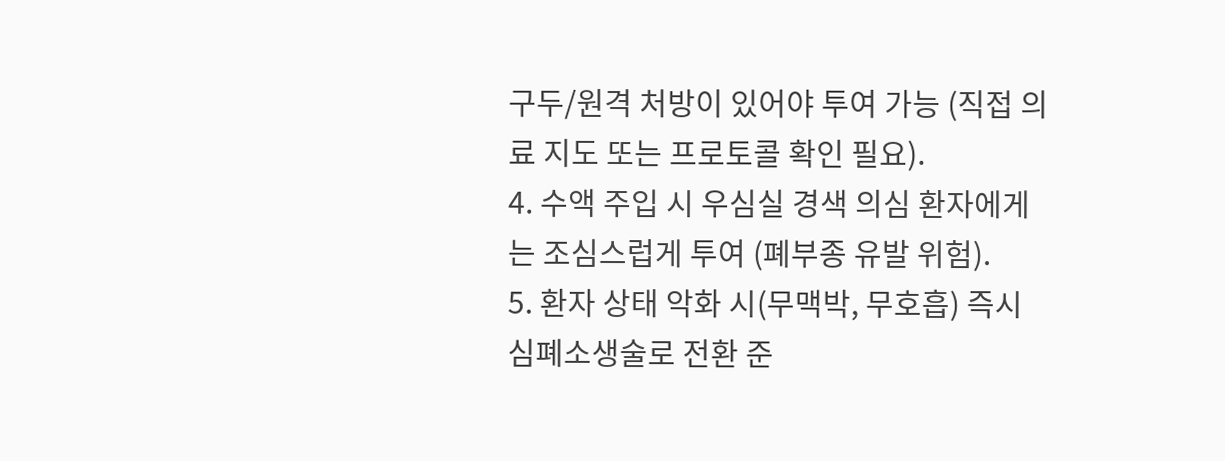구두/원격 처방이 있어야 투여 가능 (직접 의료 지도 또는 프로토콜 확인 필요).
4. 수액 주입 시 우심실 경색 의심 환자에게는 조심스럽게 투여 (폐부종 유발 위험).
5. 환자 상태 악화 시(무맥박, 무호흡) 즉시 심폐소생술로 전환 준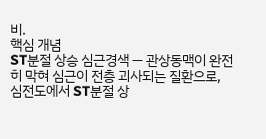비.
핵심 개념
ST분절 상승 심근경색 — 관상동맥이 완전히 막혀 심근이 전층 괴사되는 질환으로, 심전도에서 ST분절 상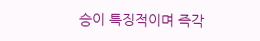승이 특징적이며 즉각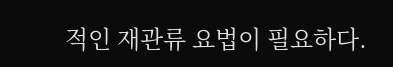적인 재관류 요법이 필요하다.